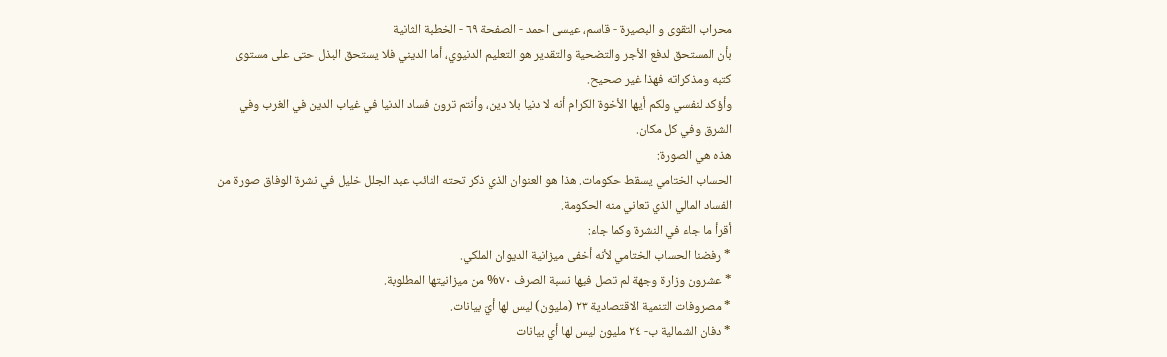محراب التقوى و البصيرة - قاسم، عيسى احمد - الصفحة ٦٩ - الخطبة الثانية
بأن المستحق لدفع الأجر والتضحية والتقدير هو التعليم الدنيوي، أما الديني فلا يستحق البذل حتى على مستوى كتبه ومذكراته فهذا غير صحيح.
وأؤكد لنفسي ولكم أيها الأخوة الكرام أنه لا دنيا بلا دين، وأنتم ترون فساد الدنيا في غياب الدين في الغرب وفي الشرق وفي كل مكان.
هذه هي الصورة:
الحساب الختامي يسقط حكومات. هذا هو العنوان الذي ذكر تحته النائب عبد الجلل خليل في نشرة الوفاق صورة من الفساد المالي الذي تعاني منه الحكومة.
أقرأ ما جاء في النشرة وكما جاء:
* رفضنا الحساب الختامي لأنه أخفى ميزانية الديوان الملكي.
* عشرون وزارة وجهة لم تصل فيها نسبة الصرف ٧٠% من ميزانيتها المطلوبة.
* مصروفات التنمية الاقتصادية ٢٣ (مليون) ليس لها أيّ بيانات.
* دفان الشمالية ب- ٢٤ مليون ليس لها أي بيانات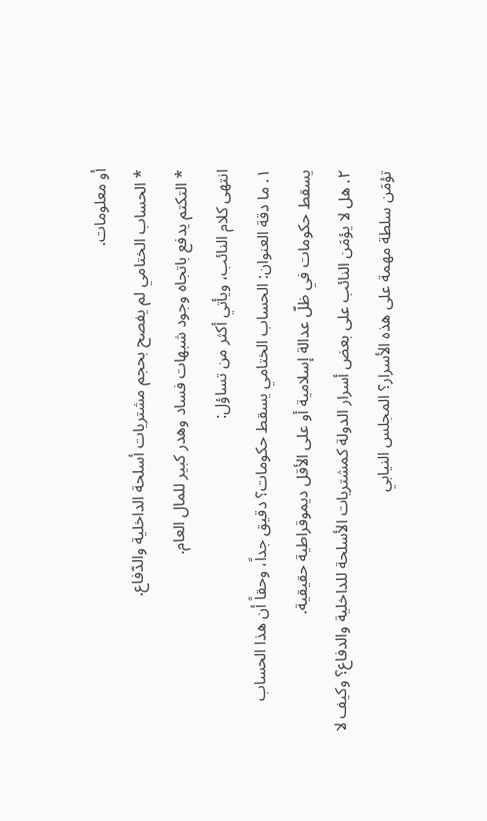أو معلومات.
* الحساب الختامي لم يفصح بحجم مشتريات أسلحة الداخلية والدّفاع.
* التكتم يدفع باتجاه وجود شبهات فساد وهدر كبير للمال العام.
انتهى كلام النائب، ويأتي أكثر من تساؤل:
١. ما دقة العنوان: الحساب الختامي يسقط حكومات؟ دقيق جداً، وحقاً أن هذا الحساب يسقط حكومات في ظلّ عدالة إسلامية أو على الأقل ديموقراطية حقيقية.
٢. هل لا يؤمَن النائب على بعض أسرار الدولة كمشتريات الأسلحة للداخلية والدفاع؟ وكيف لا تؤمَن سلطة مهمة على هذه الأسرار؟ المجلس النيابي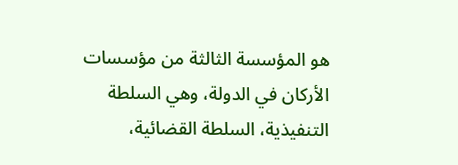هو المؤسسة الثالثة من مؤسسات الأركان في الدولة، وهي السلطة التنفيذية، السلطة القضائية،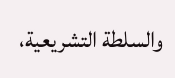والسلطة التشريعية،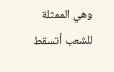وهي الممثلة للشعب أتسقط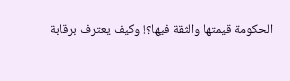الحكومة قيمتها والثقة فيها؟! وكيف يعترف برقابة